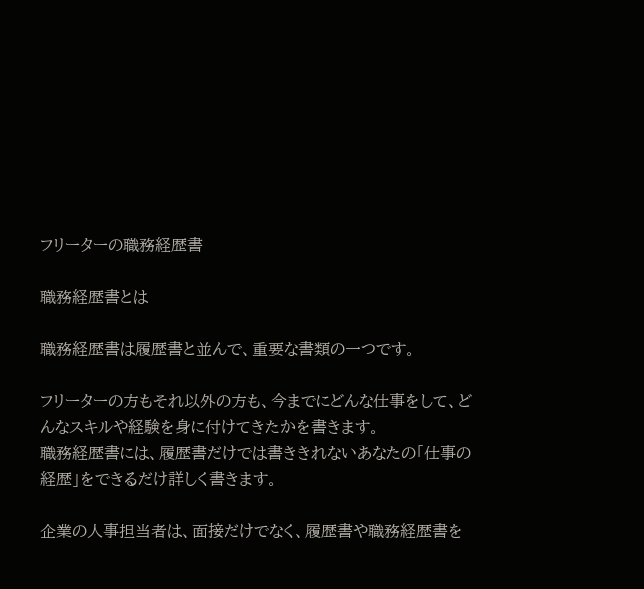フリーターの職務経歴書

職務経歴書とは

職務経歴書は履歴書と並んで、重要な書類の一つです。

フリーターの方もそれ以外の方も、今までにどんな仕事をして、どんなスキルや経験を身に付けてきたかを書きます。
職務経歴書には、履歴書だけでは書ききれないあなたの「仕事の経歴」をできるだけ詳しく書きます。

企業の人事担当者は、面接だけでなく、履歴書や職務経歴書を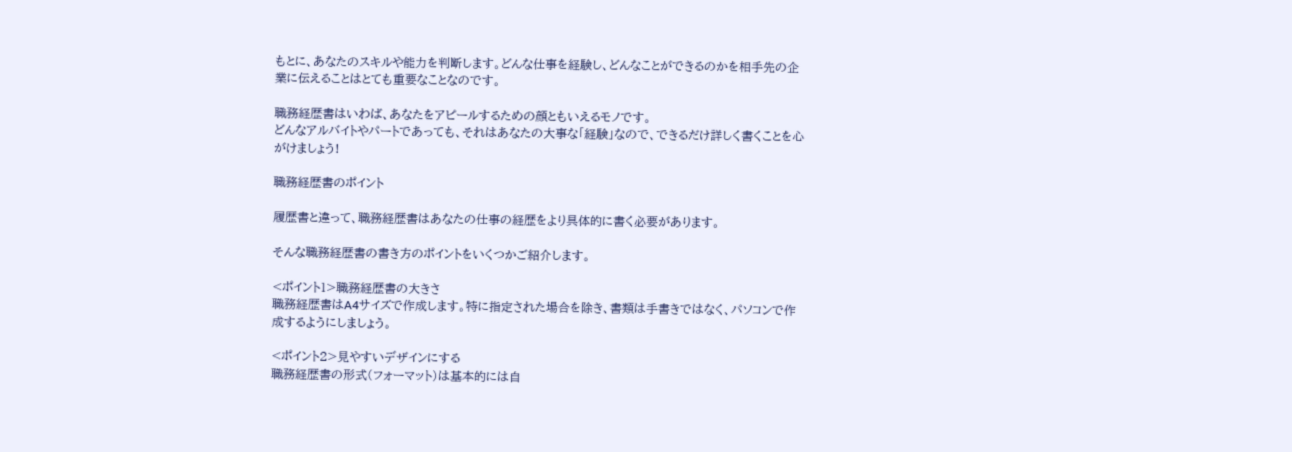もとに、あなたのスキルや能力を判断します。どんな仕事を経験し、どんなことができるのかを相手先の企業に伝えることはとても重要なことなのです。

職務経歴書はいわば、あなたをアピールするための顔ともいえるモノです。
どんなアルバイトやパートであっても、それはあなたの大事な「経験」なので、できるだけ詳しく書くことを心がけましょう!

職務経歴書のポイント

履歴書と違って、職務経歴書はあなたの仕事の経歴をより具体的に書く必要があります。

そんな職務経歴書の書き方のポイントをいくつかご紹介します。

<ポイント1>職務経歴書の大きさ
職務経歴書はA4サイズで作成します。特に指定された場合を除き、書類は手書きではなく、パソコンで作成するようにしましょう。

<ポイント2>見やすいデザインにする
職務経歴書の形式(フォーマット)は基本的には自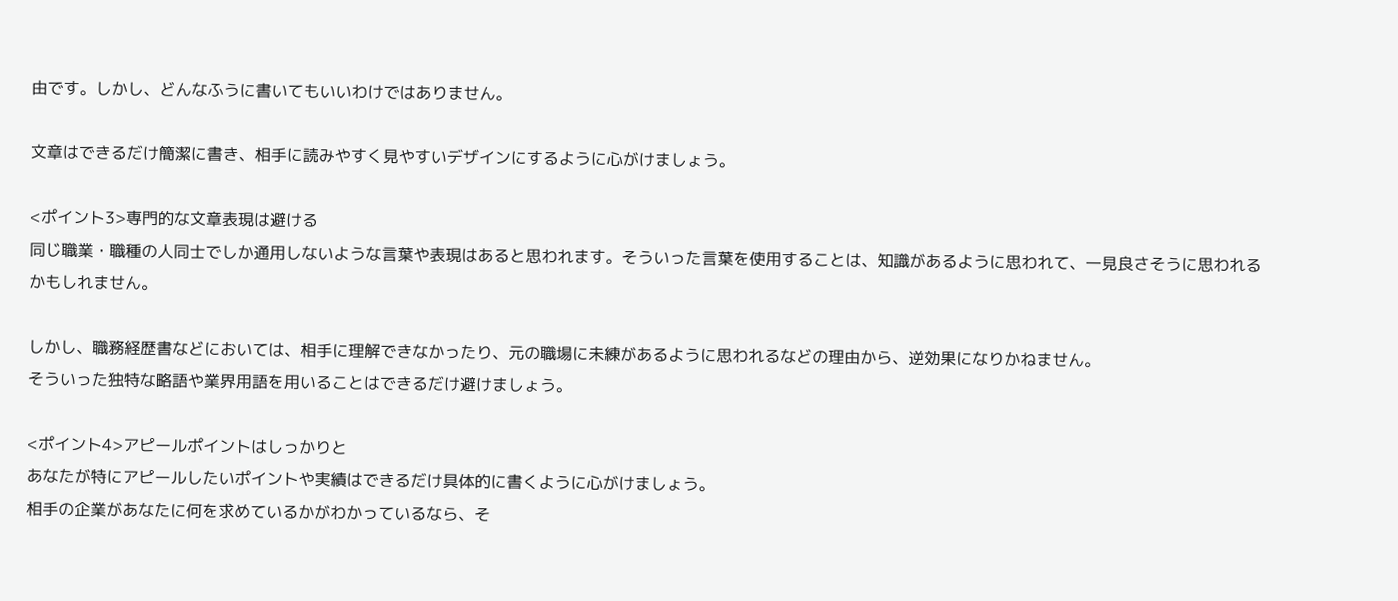由です。しかし、どんなふうに書いてもいいわけではありません。

文章はできるだけ簡潔に書き、相手に読みやすく見やすいデザインにするように心がけましょう。

<ポイント3>専門的な文章表現は避ける
同じ職業・職種の人同士でしか通用しないような言葉や表現はあると思われます。そういった言葉を使用することは、知識があるように思われて、一見良さそうに思われるかもしれません。

しかし、職務経歴書などにおいては、相手に理解できなかったり、元の職場に未練があるように思われるなどの理由から、逆効果になりかねません。
そういった独特な略語や業界用語を用いることはできるだけ避けましょう。

<ポイント4>アピールポイントはしっかりと
あなたが特にアピールしたいポイントや実績はできるだけ具体的に書くように心がけましょう。
相手の企業があなたに何を求めているかがわかっているなら、そ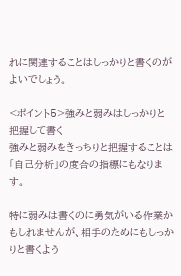れに関連することはしっかりと書くのがよいでしょう。

<ポイント5>強みと弱みはしっかりと把握して書く
強みと弱みをきっちりと把握することは「自己分析」の度合の指標にもなります。

特に弱みは書くのに勇気がいる作業かもしれませんが、相手のためにもしっかりと書くよう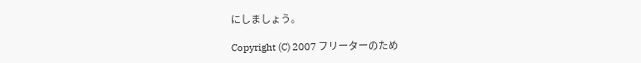にしましょう。

Copyright (C) 2007 フリーターのため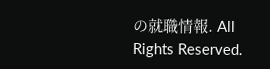の就職情報. All Rights Reserved.